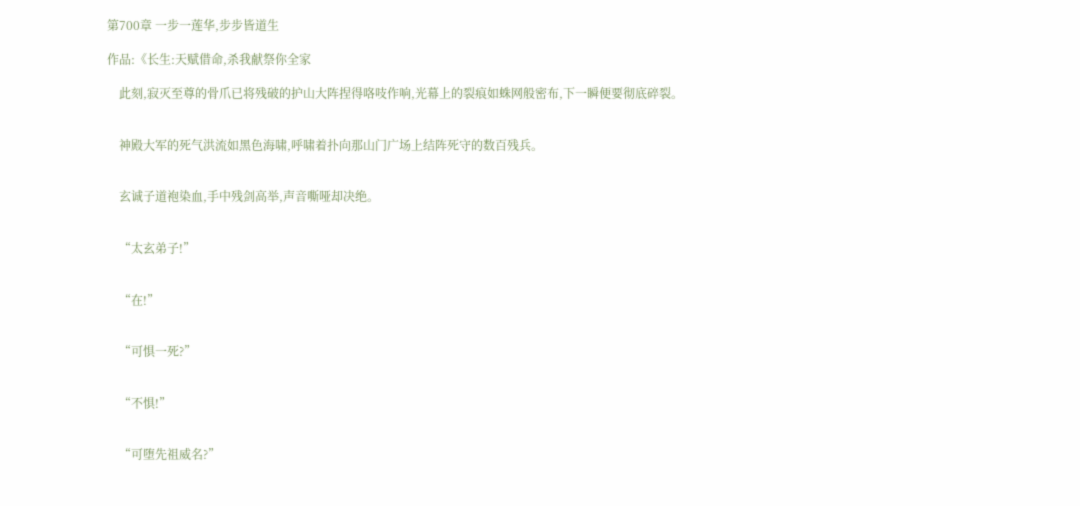第700章 一步一莲华,步步皆道生

作品:《长生:天赋借命,杀我献祭你全家

    此刻,寂灭至尊的骨爪已将残破的护山大阵捏得咯吱作响,光幕上的裂痕如蛛网般密布,下一瞬便要彻底碎裂。


    神殿大军的死气洪流如黑色海啸,呼啸着扑向那山门广场上结阵死守的数百残兵。


    玄诚子道袍染血,手中残剑高举,声音嘶哑却决绝。


    “太玄弟子!”


    “在!”


    “可惧一死?”


    “不惧!”


    “可堕先祖威名?”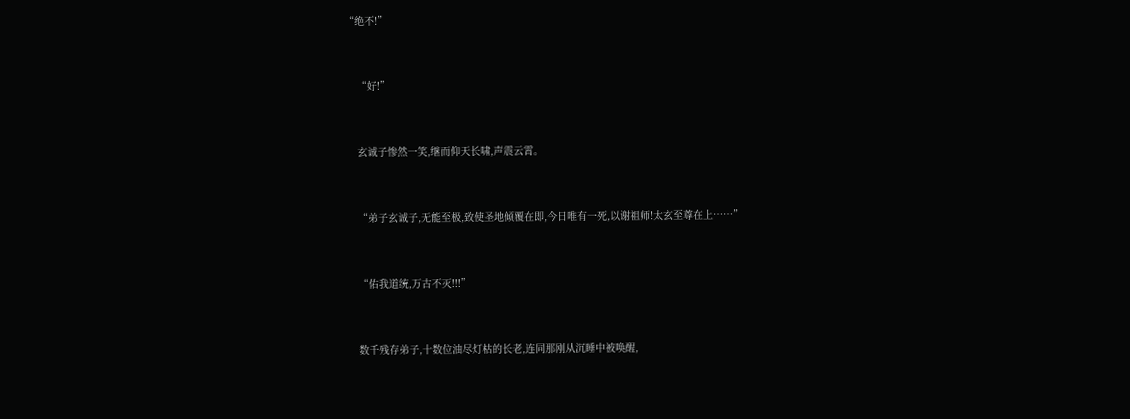“绝不!”


    “好!”


    玄诚子惨然一笑,继而仰天长啸,声震云霄。


    “弟子玄诚子,无能至极,致使圣地倾覆在即,今日唯有一死,以谢祖师!太玄至尊在上……”


    “佑我道统,万古不灭!!!”


    数千残存弟子,十数位油尽灯枯的长老,连同那刚从沉睡中被唤醒,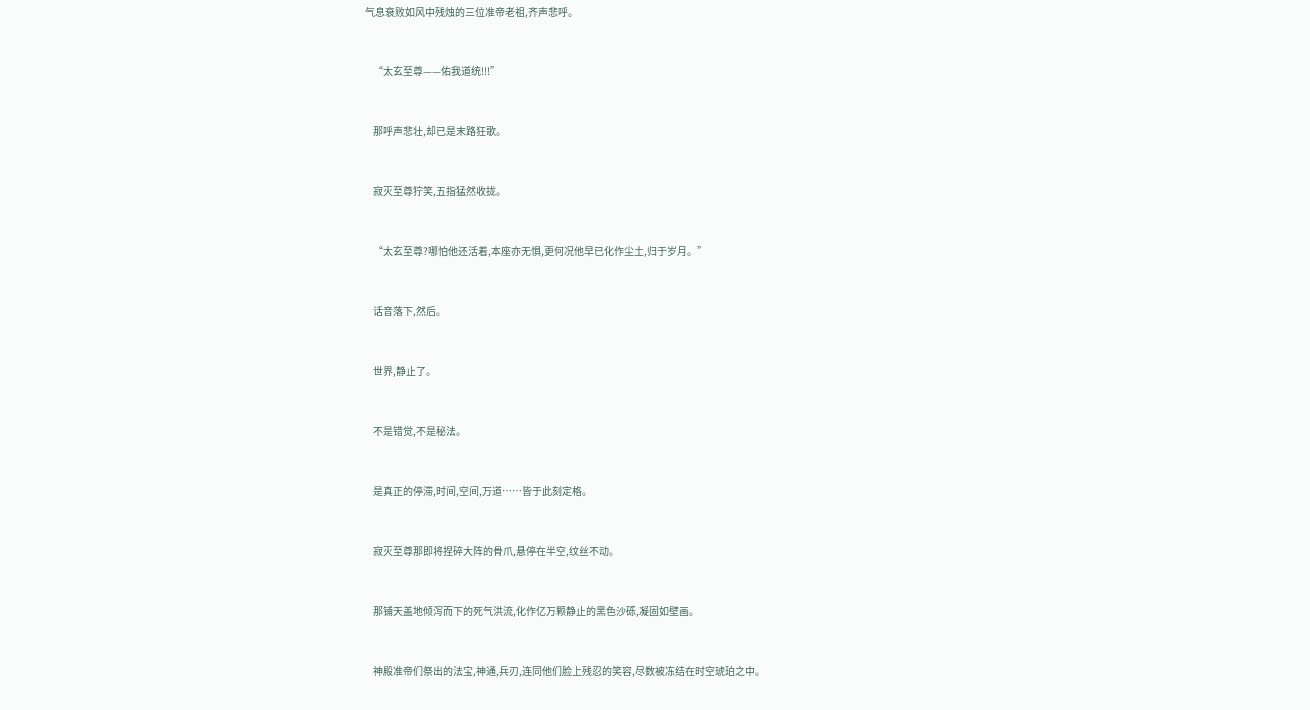气息衰败如风中残烛的三位准帝老祖,齐声悲呼。


    “太玄至尊——佑我道统!!!”


    那呼声悲壮,却已是末路狂歌。


    寂灭至尊狞笑,五指猛然收拢。


    “太玄至尊?哪怕他还活着,本座亦无惧,更何况他早已化作尘土,归于岁月。”


    话音落下,然后。


    世界,静止了。


    不是错觉,不是秘法。


    是真正的停滞,时间,空间,万道……皆于此刻定格。


    寂灭至尊那即将捏碎大阵的骨爪,悬停在半空,纹丝不动。


    那铺天盖地倾泻而下的死气洪流,化作亿万颗静止的黑色沙砾,凝固如壁画。


    神殿准帝们祭出的法宝,神通,兵刃,连同他们脸上残忍的笑容,尽数被冻结在时空琥珀之中。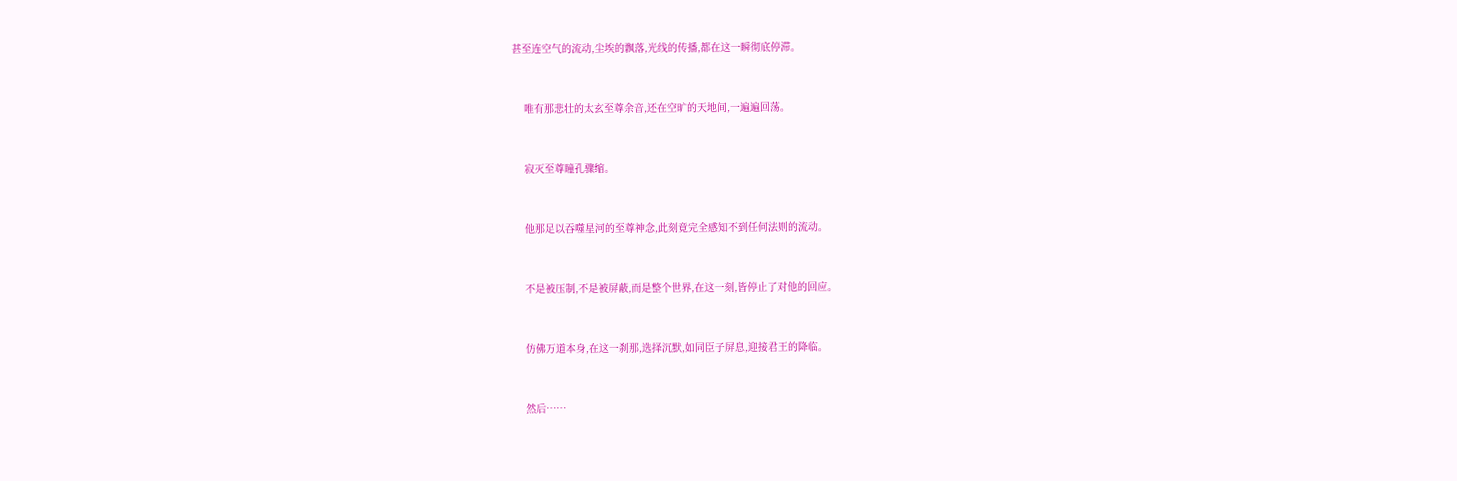甚至连空气的流动,尘埃的飘落,光线的传播,都在这一瞬彻底停滞。


    唯有那悲壮的太玄至尊余音,还在空旷的天地间,一遍遍回荡。


    寂灭至尊瞳孔骤缩。


    他那足以吞噬星河的至尊神念,此刻竟完全感知不到任何法则的流动。


    不是被压制,不是被屏蔽,而是整个世界,在这一刻,皆停止了对他的回应。


    仿佛万道本身,在这一刹那,选择沉默,如同臣子屏息,迎接君王的降临。


    然后……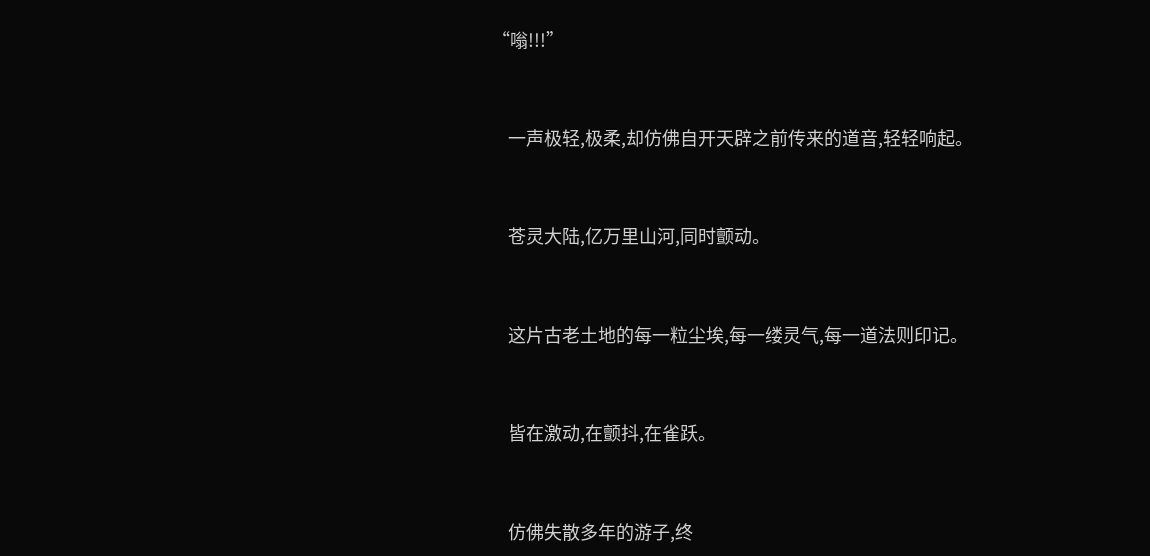“嗡!!!”


    一声极轻,极柔,却仿佛自开天辟之前传来的道音,轻轻响起。


    苍灵大陆,亿万里山河,同时颤动。


    这片古老土地的每一粒尘埃,每一缕灵气,每一道法则印记。


    皆在激动,在颤抖,在雀跃。


    仿佛失散多年的游子,终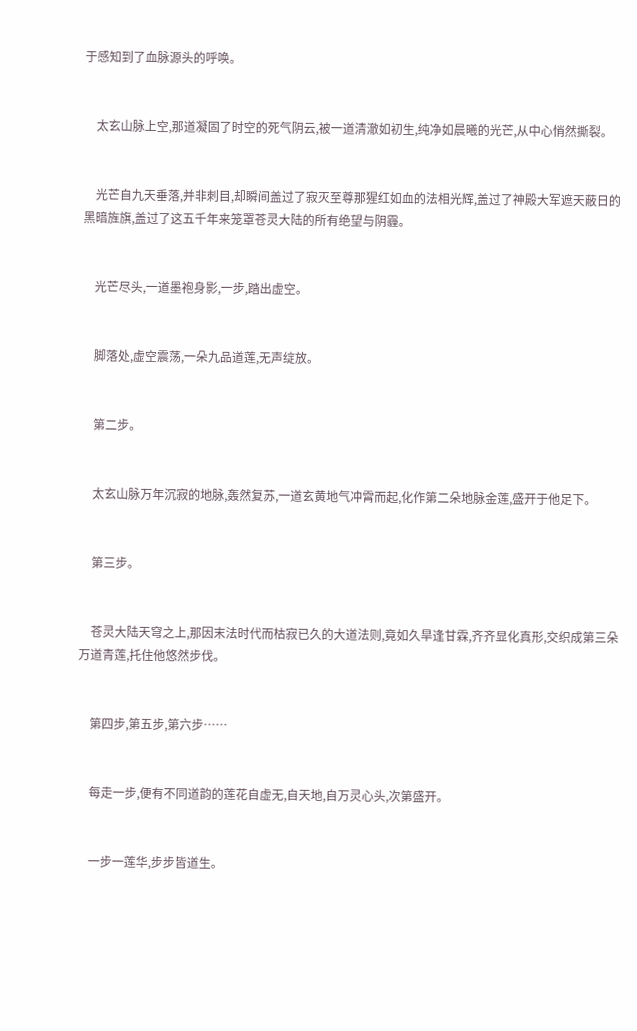于感知到了血脉源头的呼唤。


    太玄山脉上空,那道凝固了时空的死气阴云,被一道清澈如初生,纯净如晨曦的光芒,从中心悄然撕裂。


    光芒自九天垂落,并非刺目,却瞬间盖过了寂灭至尊那猩红如血的法相光辉,盖过了神殿大军遮天蔽日的黑暗旌旗,盖过了这五千年来笼罩苍灵大陆的所有绝望与阴霾。


    光芒尽头,一道墨袍身影,一步,踏出虚空。


    脚落处,虚空震荡,一朵九品道莲,无声绽放。


    第二步。


    太玄山脉万年沉寂的地脉,轰然复苏,一道玄黄地气冲霄而起,化作第二朵地脉金莲,盛开于他足下。


    第三步。


    苍灵大陆天穹之上,那因末法时代而枯寂已久的大道法则,竟如久旱逢甘霖,齐齐显化真形,交织成第三朵万道青莲,托住他悠然步伐。


    第四步,第五步,第六步……


    每走一步,便有不同道韵的莲花自虚无,自天地,自万灵心头,次第盛开。


    一步一莲华,步步皆道生。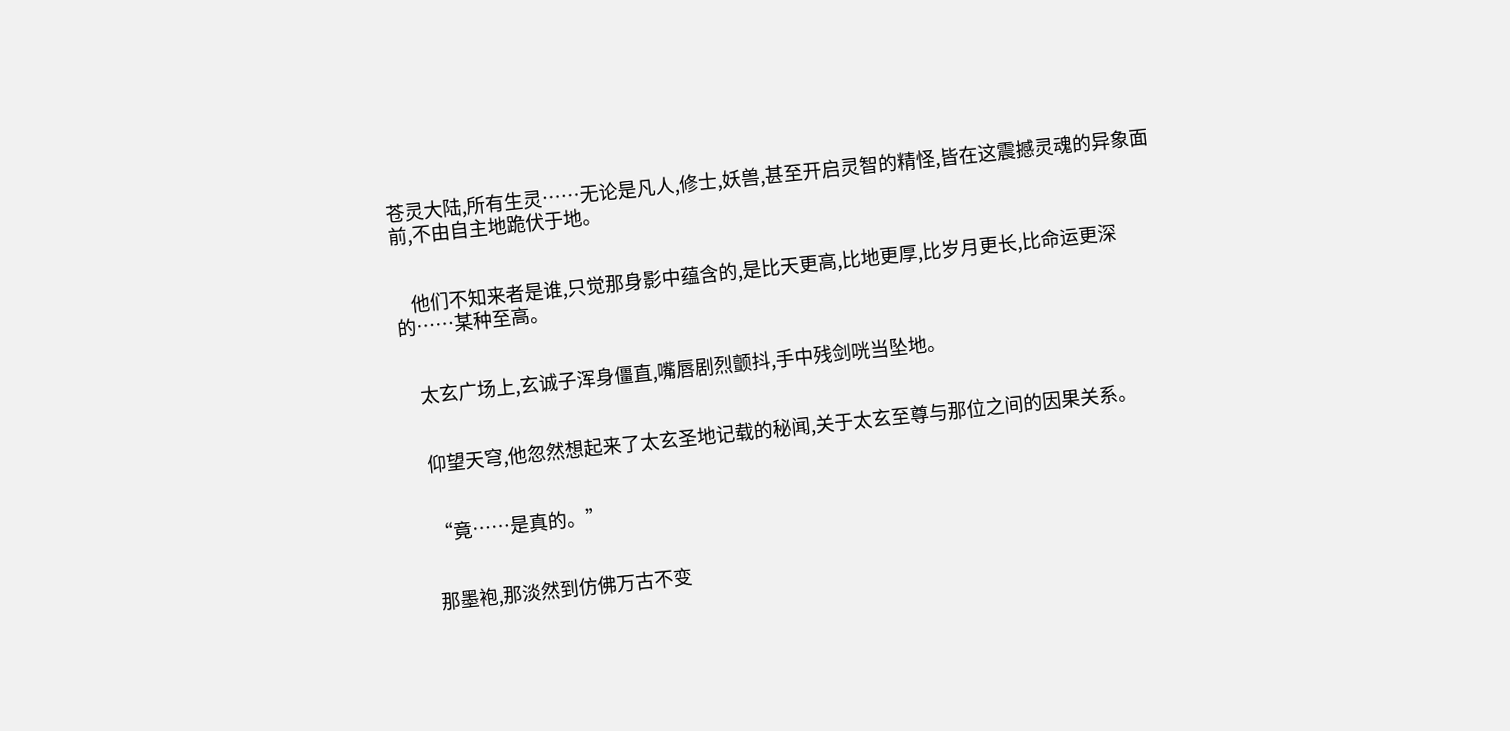苍灵大陆,所有生灵……无论是凡人,修士,妖兽,甚至开启灵智的精怪,皆在这震撼灵魂的异象面前,不由自主地跪伏于地。


    他们不知来者是谁,只觉那身影中蕴含的,是比天更高,比地更厚,比岁月更长,比命运更深的……某种至高。


    太玄广场上,玄诚子浑身僵直,嘴唇剧烈颤抖,手中残剑咣当坠地。


    仰望天穹,他忽然想起来了太玄圣地记载的秘闻,关于太玄至尊与那位之间的因果关系。


    “竟……是真的。”


    那墨袍,那淡然到仿佛万古不变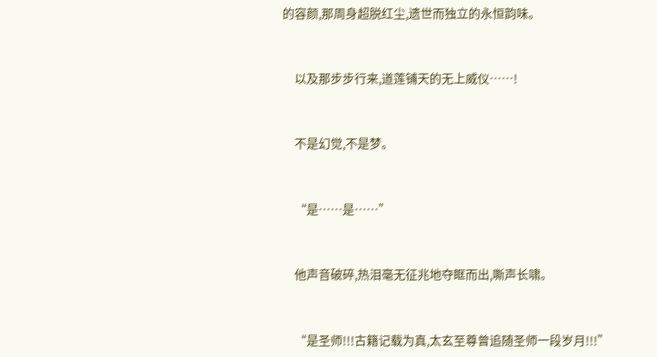的容颜,那周身超脱红尘,遗世而独立的永恒韵味。


    以及那步步行来,道莲铺天的无上威仪……!


    不是幻觉,不是梦。


    “是……是……”


    他声音破碎,热泪毫无征兆地夺眶而出,嘶声长啸。


    “是圣师!!!古籍记载为真,太玄至尊曾追随圣师一段岁月!!!”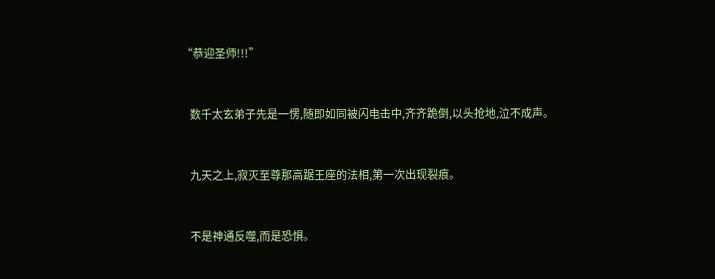“恭迎圣师!!!”


    数千太玄弟子先是一愣,随即如同被闪电击中,齐齐跪倒,以头抢地,泣不成声。


    九天之上,寂灭至尊那高踞王座的法相,第一次出现裂痕。


    不是神通反噬,而是恐惧。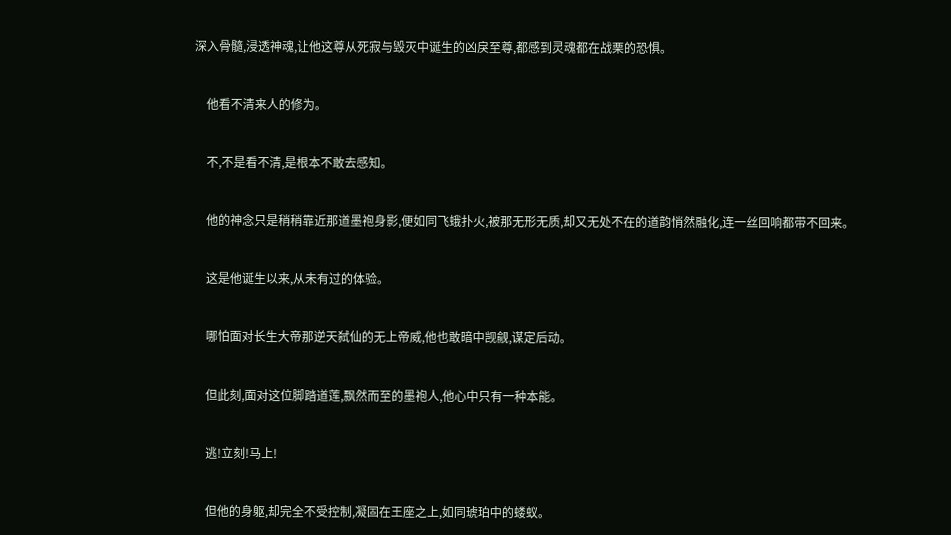深入骨髓,浸透神魂,让他这尊从死寂与毁灭中诞生的凶戾至尊,都感到灵魂都在战栗的恐惧。


    他看不清来人的修为。


    不,不是看不清,是根本不敢去感知。


    他的神念只是稍稍靠近那道墨袍身影,便如同飞蛾扑火,被那无形无质,却又无处不在的道韵悄然融化,连一丝回响都带不回来。


    这是他诞生以来,从未有过的体验。


    哪怕面对长生大帝那逆天弑仙的无上帝威,他也敢暗中觊觎,谋定后动。


    但此刻,面对这位脚踏道莲,飘然而至的墨袍人,他心中只有一种本能。


    逃!立刻!马上!


    但他的身躯,却完全不受控制,凝固在王座之上,如同琥珀中的蝼蚁。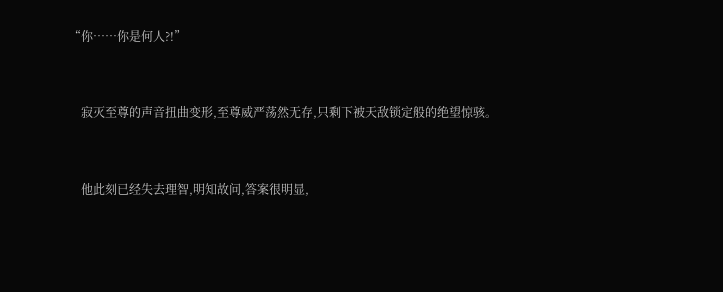“你……你是何人?!”


    寂灭至尊的声音扭曲变形,至尊威严荡然无存,只剩下被天敌锁定般的绝望惊骇。


    他此刻已经失去理智,明知故问,答案很明显,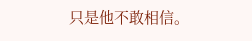只是他不敢相信。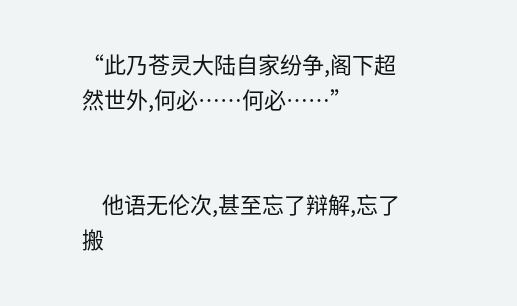“此乃苍灵大陆自家纷争,阁下超然世外,何必……何必……”


    他语无伦次,甚至忘了辩解,忘了搬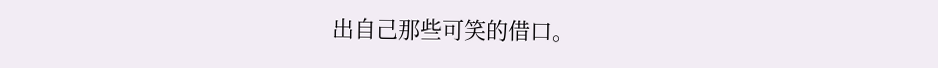出自己那些可笑的借口。